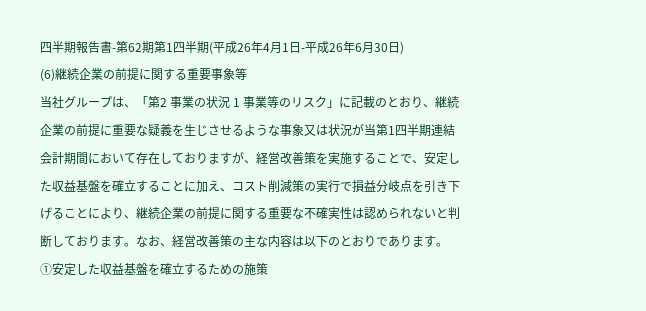四半期報告書-第62期第1四半期(平成26年4月1日-平成26年6月30日)
(6)継続企業の前提に関する重要事象等
当社グループは、「第2 事業の状況 1 事業等のリスク」に記載のとおり、継続企業の前提に重要な疑義を生じさせるような事象又は状況が当第1四半期連結会計期間において存在しておりますが、経営改善策を実施することで、安定した収益基盤を確立することに加え、コスト削減策の実行で損益分岐点を引き下げることにより、継続企業の前提に関する重要な不確実性は認められないと判断しております。なお、経営改善策の主な内容は以下のとおりであります。
①安定した収益基盤を確立するための施策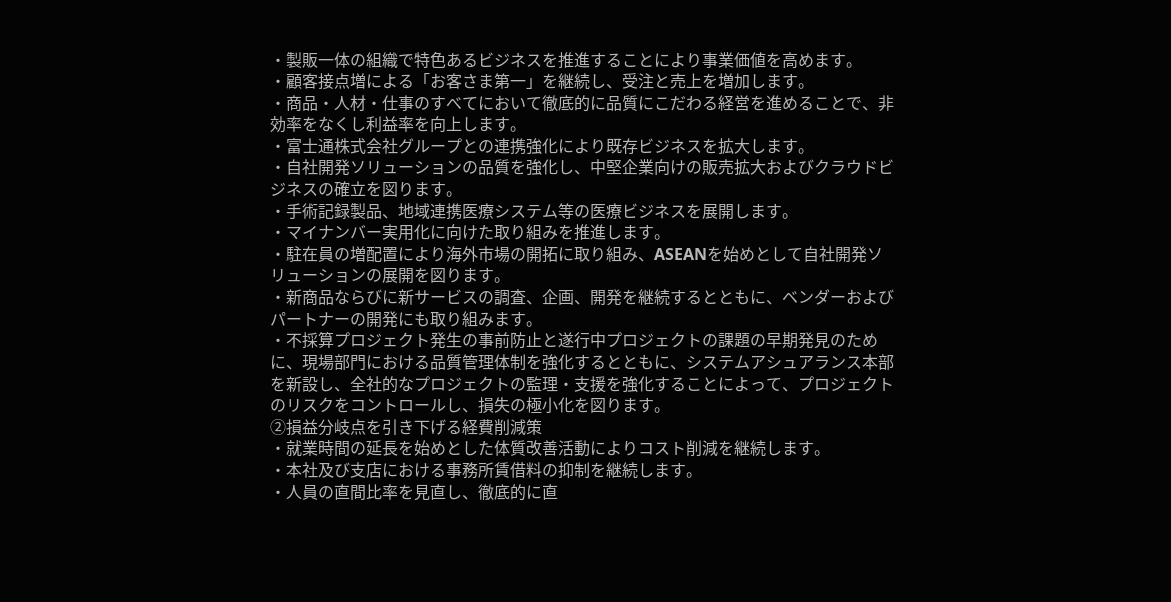・製販一体の組織で特色あるビジネスを推進することにより事業価値を高めます。
・顧客接点増による「お客さま第一」を継続し、受注と売上を増加します。
・商品・人材・仕事のすべてにおいて徹底的に品質にこだわる経営を進めることで、非効率をなくし利益率を向上します。
・富士通株式会社グループとの連携強化により既存ビジネスを拡大します。
・自社開発ソリューションの品質を強化し、中堅企業向けの販売拡大およびクラウドビジネスの確立を図ります。
・手術記録製品、地域連携医療システム等の医療ビジネスを展開します。
・マイナンバー実用化に向けた取り組みを推進します。
・駐在員の増配置により海外市場の開拓に取り組み、ASEANを始めとして自社開発ソリューションの展開を図ります。
・新商品ならびに新サービスの調査、企画、開発を継続するとともに、ベンダーおよびパートナーの開発にも取り組みます。
・不採算プロジェクト発生の事前防止と遂行中プロジェクトの課題の早期発見のために、現場部門における品質管理体制を強化するとともに、システムアシュアランス本部を新設し、全社的なプロジェクトの監理・支援を強化することによって、プロジェクトのリスクをコントロールし、損失の極小化を図ります。
②損益分岐点を引き下げる経費削減策
・就業時間の延長を始めとした体質改善活動によりコスト削減を継続します。
・本社及び支店における事務所賃借料の抑制を継続します。
・人員の直間比率を見直し、徹底的に直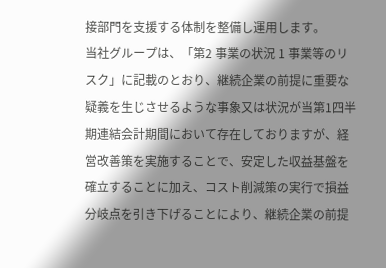接部門を支援する体制を整備し運用します。
当社グループは、「第2 事業の状況 1 事業等のリスク」に記載のとおり、継続企業の前提に重要な疑義を生じさせるような事象又は状況が当第1四半期連結会計期間において存在しておりますが、経営改善策を実施することで、安定した収益基盤を確立することに加え、コスト削減策の実行で損益分岐点を引き下げることにより、継続企業の前提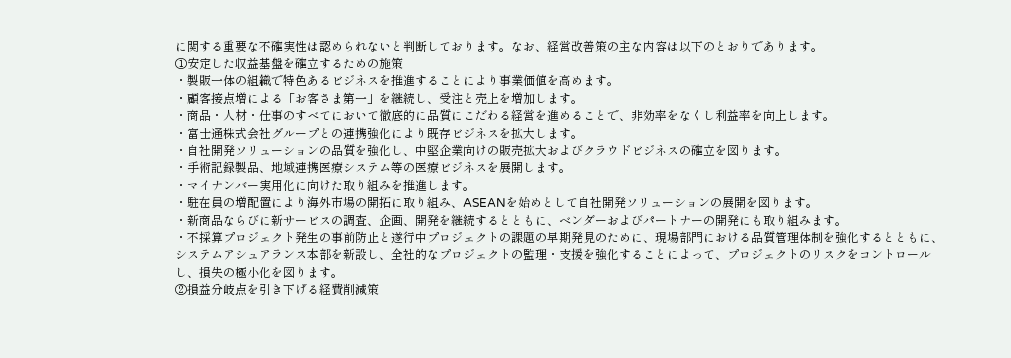に関する重要な不確実性は認められないと判断しております。なお、経営改善策の主な内容は以下のとおりであります。
①安定した収益基盤を確立するための施策
・製販一体の組織で特色あるビジネスを推進することにより事業価値を高めます。
・顧客接点増による「お客さま第一」を継続し、受注と売上を増加します。
・商品・人材・仕事のすべてにおいて徹底的に品質にこだわる経営を進めることで、非効率をなくし利益率を向上します。
・富士通株式会社グループとの連携強化により既存ビジネスを拡大します。
・自社開発ソリューションの品質を強化し、中堅企業向けの販売拡大およびクラウドビジネスの確立を図ります。
・手術記録製品、地域連携医療システム等の医療ビジネスを展開します。
・マイナンバー実用化に向けた取り組みを推進します。
・駐在員の増配置により海外市場の開拓に取り組み、ASEANを始めとして自社開発ソリューションの展開を図ります。
・新商品ならびに新サービスの調査、企画、開発を継続するとともに、ベンダーおよびパートナーの開発にも取り組みます。
・不採算プロジェクト発生の事前防止と遂行中プロジェクトの課題の早期発見のために、現場部門における品質管理体制を強化するとともに、システムアシュアランス本部を新設し、全社的なプロジェクトの監理・支援を強化することによって、プロジェクトのリスクをコントロールし、損失の極小化を図ります。
②損益分岐点を引き下げる経費削減策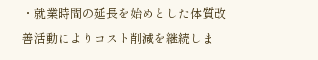・就業時間の延長を始めとした体質改善活動によりコスト削減を継続しま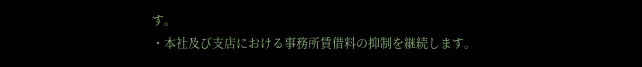す。
・本社及び支店における事務所賃借料の抑制を継続します。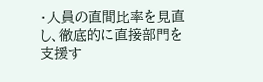・人員の直間比率を見直し、徹底的に直接部門を支援す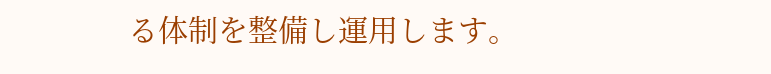る体制を整備し運用します。